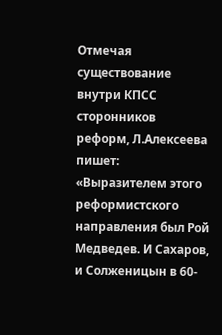Отмечая существование внутри КПСС сторонников реформ, Л.Алексеева пишет: «Выразителем этого реформистского направления был Рой Медведев. И Сахаров, и Солженицын в 60-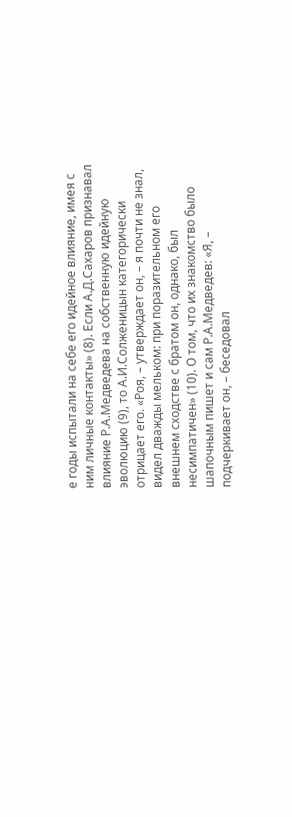е годы испытали на себе его идейное влияние, имея с ним личные контакты» (8). Если А.Д.Сахаров признавал влияние Р.А.Медведева на собственную идейную эволюцию (9), то А.И.Солженицын категорически отрицает его. «Роя, – утверждает он, – я почти не знал, видел дважды мельком: при поразительном его внешнем сходстве с братом он, однако, был несимпатичен» (10). О том, что их знакомство было шапочным пишет и сам Р.А.Медведев: «Я, – подчеркивает он, – беседовал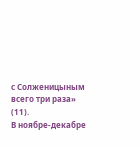с Солженицыным всего три раза» (11).
В ноябре-декабре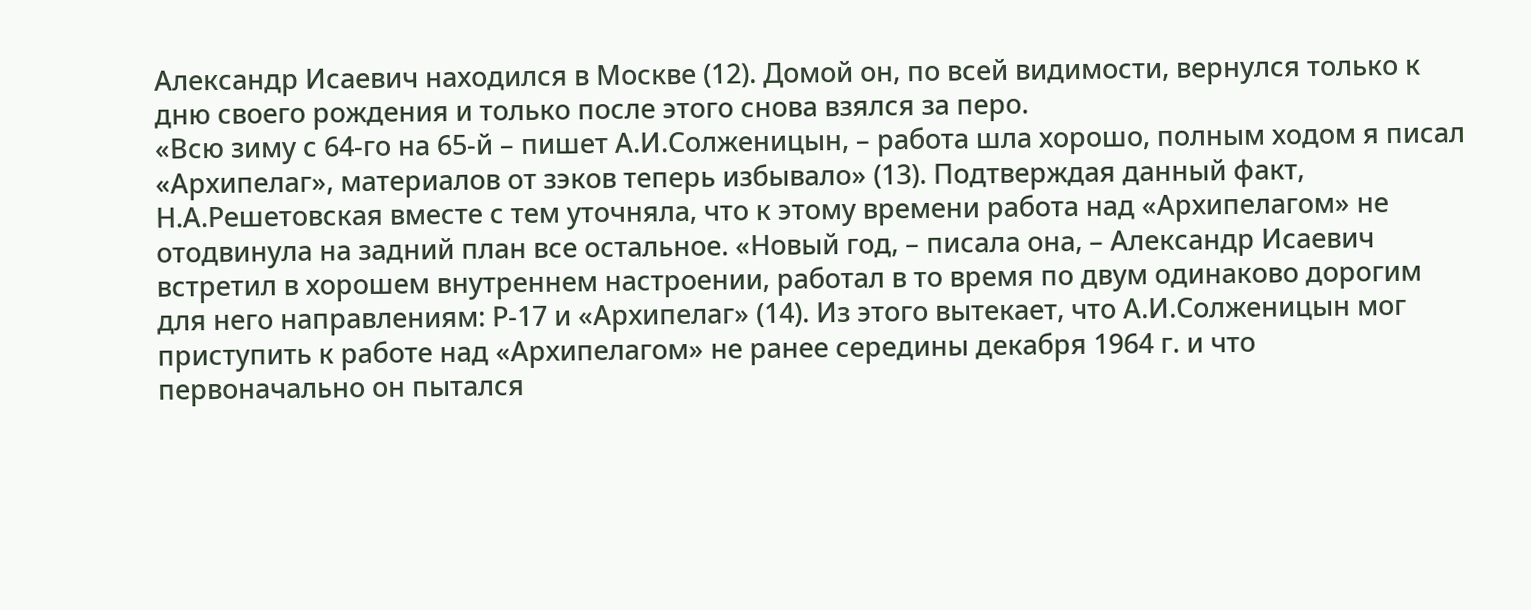Александр Исаевич находился в Москве (12). Домой он, по всей видимости, вернулся только к дню своего рождения и только после этого снова взялся за перо.
«Всю зиму с 64-го на 65-й – пишет А.И.Солженицын, – работа шла хорошо, полным ходом я писал «Архипелаг», материалов от зэков теперь избывало» (13). Подтверждая данный факт, Н.А.Решетовская вместе с тем уточняла, что к этому времени работа над «Архипелагом» не отодвинула на задний план все остальное. «Новый год, – писала она, – Александр Исаевич встретил в хорошем внутреннем настроении, работал в то время по двум одинаково дорогим для него направлениям: Р-17 и «Архипелаг» (14). Из этого вытекает, что А.И.Солженицын мог приступить к работе над «Архипелагом» не ранее середины декабря 1964 г. и что первоначально он пытался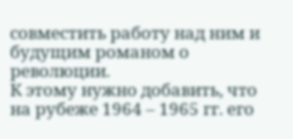совместить работу над ним и будущим романом о революции.
К этому нужно добавить, что на рубеже 1964 – 1965 гг. его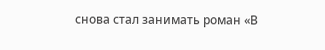снова стал занимать роман «В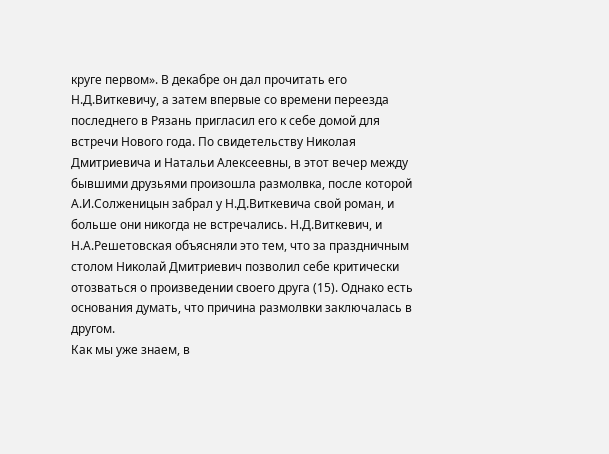круге первом». В декабре он дал прочитать его Н.Д.Виткевичу, а затем впервые со времени переезда последнего в Рязань пригласил его к себе домой для встречи Нового года. По свидетельству Николая Дмитриевича и Натальи Алексеевны, в этот вечер между бывшими друзьями произошла размолвка, после которой А.И.Солженицын забрал у Н.Д.Виткевича свой роман, и больше они никогда не встречались. Н.Д.Виткевич, и Н.А.Решетовская объясняли это тем, что за праздничным столом Николай Дмитриевич позволил себе критически отозваться о произведении своего друга (15). Однако есть основания думать, что причина размолвки заключалась в другом.
Как мы уже знаем, в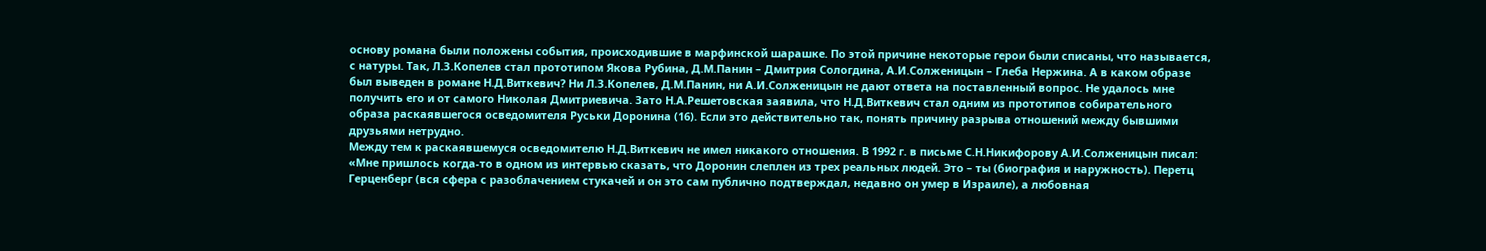основу романа были положены события, происходившие в марфинской шарашке. По этой причине некоторые герои были списаны, что называется, с натуры. Так, Л.З.Копелев стал прототипом Якова Рубина, Д.М.Панин – Дмитрия Сологдина, А.И.Солженицын – Глеба Нержина. А в каком образе был выведен в романе Н.Д.Виткевич? Ни Л.З.Копелев, Д.М.Панин, ни А.И.Солженицын не дают ответа на поставленный вопрос. Не удалось мне получить его и от самого Николая Дмитриевича. Зато Н.А.Решетовская заявила, что Н.Д.Виткевич стал одним из прототипов собирательного образа раскаявшегося осведомителя Руськи Доронина (16). Если это действительно так, понять причину разрыва отношений между бывшими друзьями нетрудно.
Между тем к раскаявшемуся осведомителю Н.Д.Виткевич не имел никакого отношения. В 1992 г. в письме С.Н.Никифорову А.И.Солженицын писал: «Мне пришлось когда-то в одном из интервью сказать, что Доронин слеплен из трех реальных людей. Это – ты (биография и наружность). Перетц Герценберг (вся сфера с разоблачением стукачей и он это сам публично подтверждал, недавно он умер в Израиле), а любовная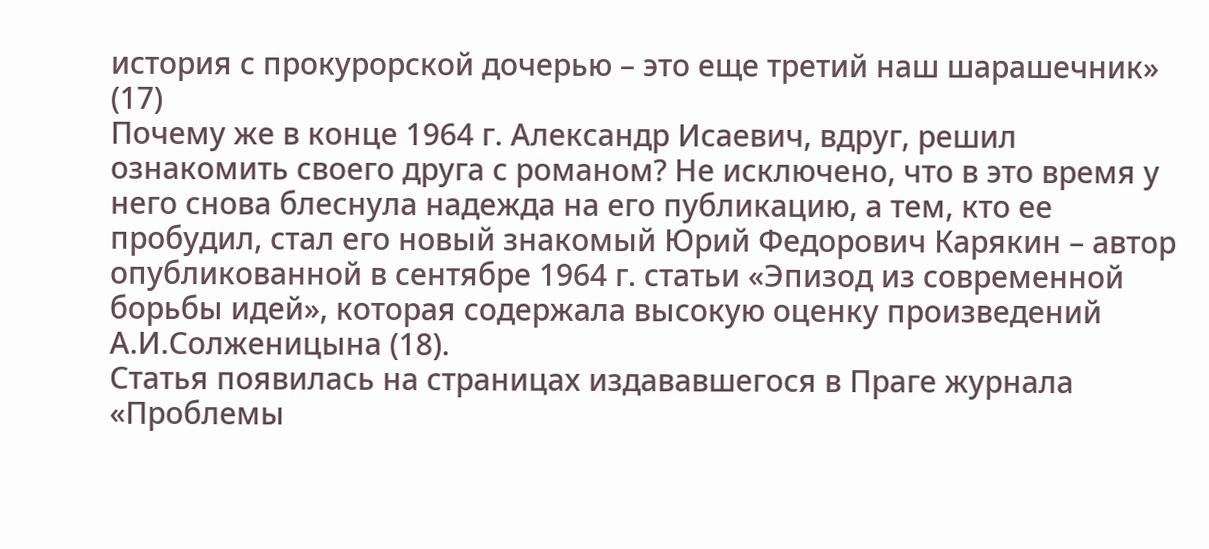история с прокурорской дочерью – это еще третий наш шарашечник» (17)
Почему же в конце 1964 г. Александр Исаевич, вдруг, решил ознакомить своего друга с романом? Не исключено, что в это время у него снова блеснула надежда на его публикацию, а тем, кто ее пробудил, стал его новый знакомый Юрий Федорович Карякин – автор опубликованной в сентябре 1964 г. статьи «Эпизод из современной борьбы идей», которая содержала высокую оценку произведений А.И.Солженицына (18).
Статья появилась на страницах издававшегося в Праге журнала «Проблемы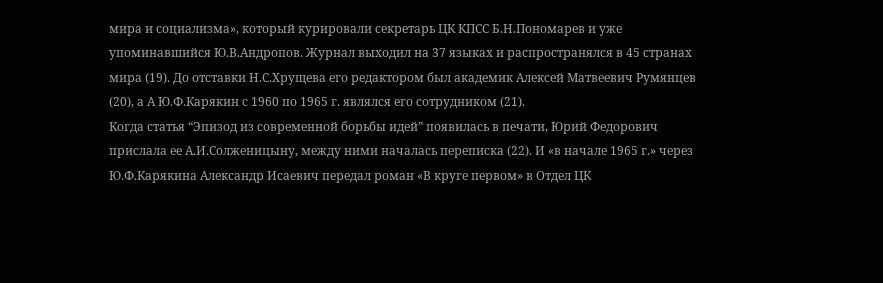мира и социализма», который курировали секретарь ЦК КПСС Б.Н.Пономарев и уже упоминавшийся Ю.В.Андропов. Журнал выходил на 37 языках и распространялся в 45 странах мира (19). До отставки Н.С.Хрущева его редактором был академик Алексей Матвеевич Румянцев (20), а А Ю.Ф.Карякин с 1960 по 1965 г. являлся его сотрудником (21).
Когда статья “Эпизод из современной борьбы идей” появилась в печати, Юрий Федорович прислала ее А.И.Солженицыну, между ними началась переписка (22). И «в начале 1965 г.» через Ю.Ф.Карякина Александр Исаевич передал роман «В круге первом» в Отдел ЦК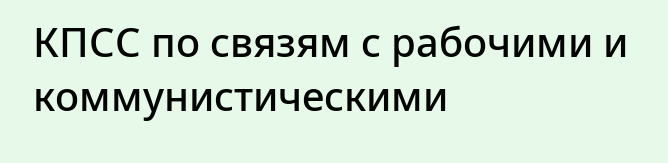КПСС по связям с рабочими и коммунистическими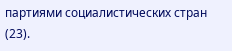партиями социалистических стран (23).